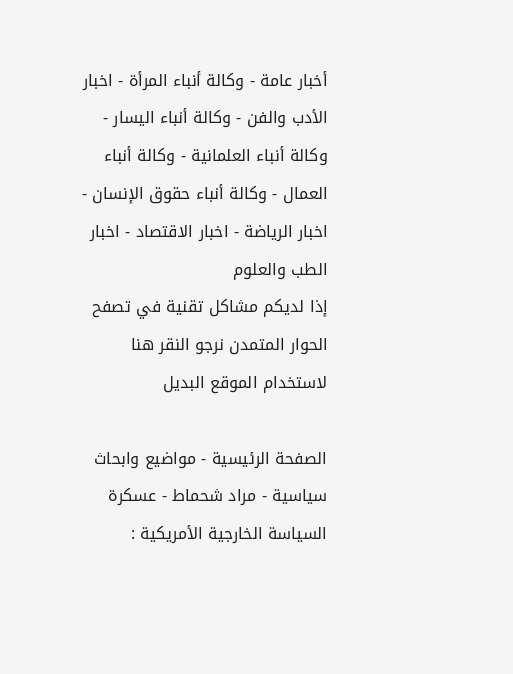أخبار عامة - وكالة أنباء المرأة - اخبار الأدب والفن - وكالة أنباء اليسار - وكالة أنباء العلمانية - وكالة أنباء العمال - وكالة أنباء حقوق الإنسان - اخبار الرياضة - اخبار الاقتصاد - اخبار الطب والعلوم
إذا لديكم مشاكل تقنية في تصفح الحوار المتمدن نرجو النقر هنا لاستخدام الموقع البديل

الصفحة الرئيسية - مواضيع وابحاث سياسية - مراد شحماط - عسكرة السياسة الخارجية الأمريكية :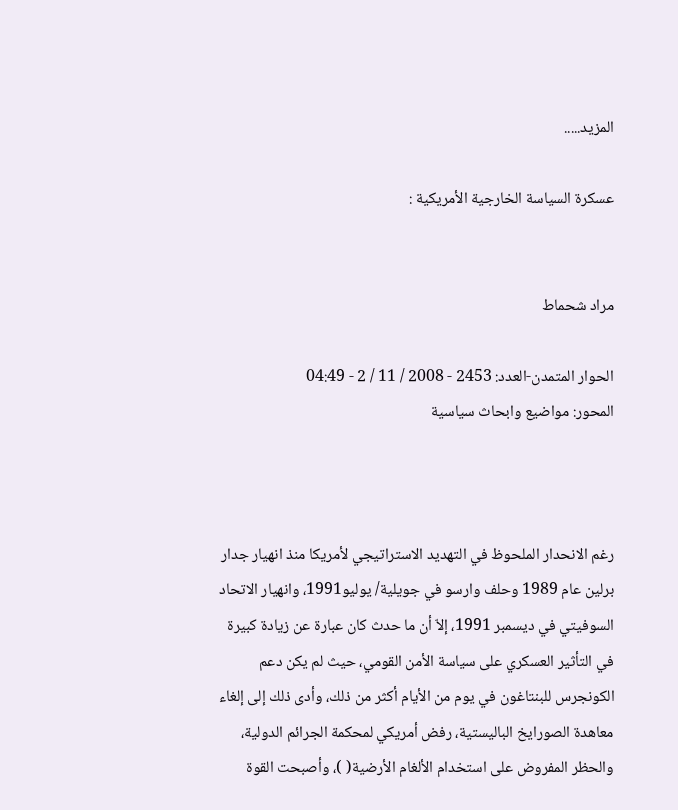المزيد.....

عسكرة السياسة الخارجية الأمريكية :


مراد شحماط

الحوار المتمدن-العدد: 2453 - 2008 / 11 / 2 - 04:49
المحور: مواضيع وابحاث سياسية



رغم الانحدار الملحوظ في التهديد الاستراتيجي لأمريكا منذ انهيار جدار برلين عام 1989 وحلف وارسو في جويلية/ يوليو1991، وانهيار الاتحاد السوفيتي في ديسمبر 1991، إلاّ أن ما حدث كان عبارة عن زيادة كبيرة في التأثير العسكري على سياسة الأمن القومي، حيث لم يكن دعم الكونجرس للبنتاغون في يوم من الأيام أكثر من ذلك، وأدى ذلك إلى إلغاء معاهدة الصورايخ الباليستية، رفض أمريكي لمحكمة الجرائم الدولية، والحظر المفروض على استخدام الألغام الأرضية( )، وأصبحت القوة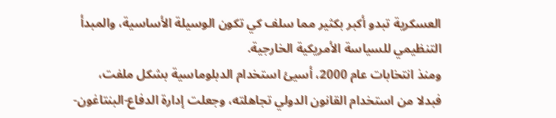العسكرية تبدو أكبر بكثير مما سلف كي تكون الوسيلة الأساسية، والمبدأ التنظيمي للسياسة الأمريكية الخارجية.
ومنذ انتخابات عام 2000، أسيئ استخدام الدبلوماسية بشكل ملفت، فبدلا من استخدام القانون الدولي تجاهلته، وجعلت إدارة الدفاع-البنتاغون-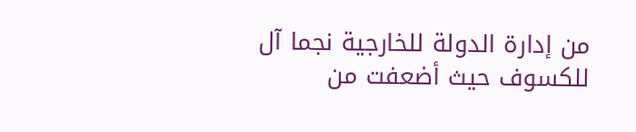من إدارة الدولة للخارجية نجما آل للكسوف حيث أضعفت من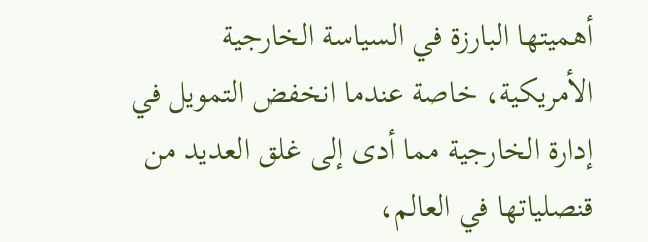أهميتها البارزة في السياسة الخارجية الأمريكية، خاصة عندما انخفض التمويل في إدارة الخارجية مما أدى إلى غلق العديد من قنصلياتها في العالم،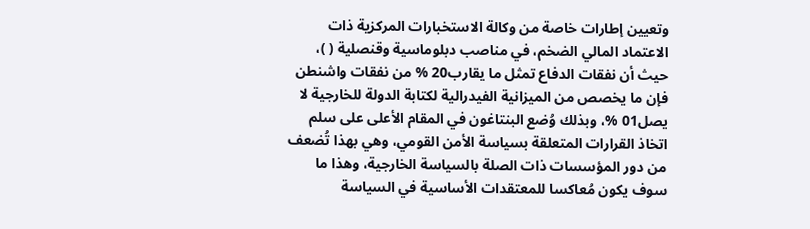وتعيين إطارات خاصة من وكالة الاستخبارات المركزية ذات الاعتماد المالي الضخم، في مناصب دبلوماسية وقنصلية ( )، حيث أن نفقات الدفاع تمثل ما يقارب20 % من نفقات واشنطن فإن ما يخصص من الميزانية الفيدرالية لكتابة الدولة للخارجية لا يصل01 %، وبذلك وُضع البنتاغون في المقام الأعلى على سلم اتخاذ القرارات المتعلقة بسياسة الأمن القومي، وهي بهذا تُضعف من دور المؤسسات ذات الصلة بالسياسة الخارجية، وهذا ما سوف يكون مُعاكسا للمعتقدات الأساسية في السياسة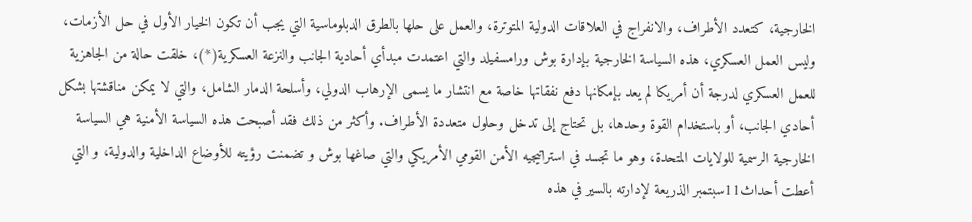الخارجية، كتعدد الأطراف، والانفراج في العلاقات الدولية المتوترة، والعمل على حلها بالطرق الدبلوماسية التي يجب أن تكون الخيار الأول في حل الأزمات، وليس العمل العسكري، هذه السياسة الخارجية بإدارة بوش ورامسفيلد والتي اعتمدت مبدأي أحادية الجانب والنزعة العسكرية(*)، خلقت حالة من الجاهزية للعمل العسكري لدرجة أن أمريكا لم يعد بإمكانها دفع نفقاتها خاصة مع انتشار ما يسمى الإرهاب الدولي، وأسلحة الدمار الشامل، والتي لا يمكن مناقشتها بشكل أحادي الجانب، أو باستخدام القوة وحدها، بل تحتاج إلى تدخل وحلول متعددة الأطراف. وأكثر من ذلك فقد أصبحت هذه السياسة الأمنية هي السياسة الخارجية الرسمية للولايات المتحدة، وهو ما تجسد في استراتيجيه الأمن القومي الأمريكي والتي صاغها بوش و تضمنت رؤيته للأوضاع الداخلية والدولية، و التي أعطت أحداث11سبتمبر الذريعة لإدارته بالسير في هذه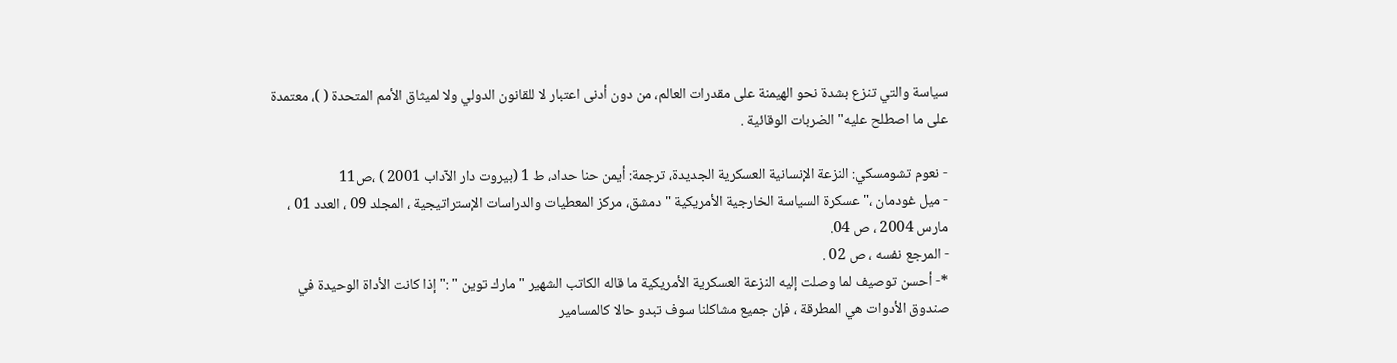سياسة والتي تنزع بشدة نحو الهيمنة على مقدرات العالم، من دون أدنى اعتبار لا للقانون الدولي ولا لميثاق الأمم المتحدة ( )، معتمدة على ما اصطلح عليه" الضربات الوقائية .

- نعوم تشومسكي: النزعة الإنسانية العسكرية الجديدة، ترجمة: أيمن حنا حداد، ط 1 (بيروت دار الآداب 2001 ) ،ص11
- ميل غودمان ،" عسكرة السياسة الخارجية الأمريكية " دمشق، مركز المعطيات والدراسات الإستراتيجية ، المجلد 09 ، العدد 01 ، مارس 2004 ، ص 04.
- المرجع نفسه ، ص 02 .
*- أحسن توصيف لما وصلت إليه النزعة العسكرية الأمريكية ما قاله الكاتب الشهير " مارك توين " :" إذا كانت الأداة الوحيدة في صندوق الأدوات هي المطرقة ، فإن جميع مشاكلنا سوف تبدو حالا كالمسامير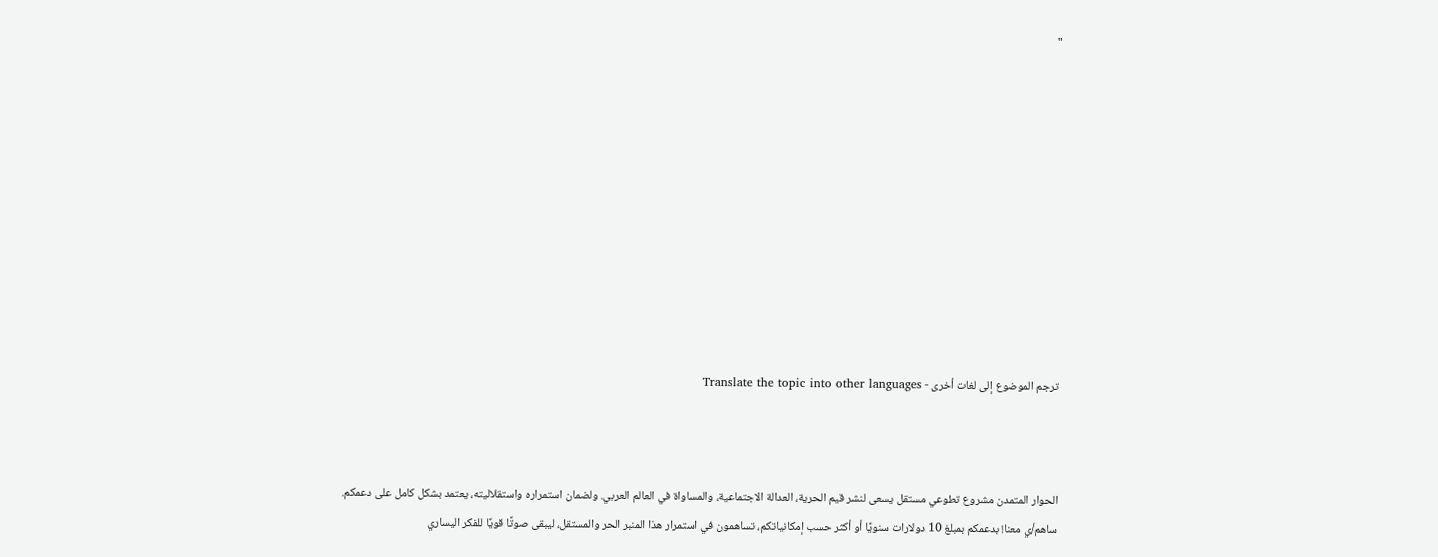"











ترجم الموضوع إلى لغات أخرى - Translate the topic into other languages



الحوار المتمدن مشروع تطوعي مستقل يسعى لنشر قيم الحرية، العدالة الاجتماعية، والمساواة في العالم العربي. ولضمان استمراره واستقلاليته، يعتمد بشكل كامل على دعمكم. ساهم/ي معنا! بدعمكم بمبلغ 10 دولارات سنويًا أو أكثر حسب إمكانياتكم، تساهمون في استمرار هذا المنبر الحر والمستقل، ليبقى صوتًا قويًا للفكر اليساري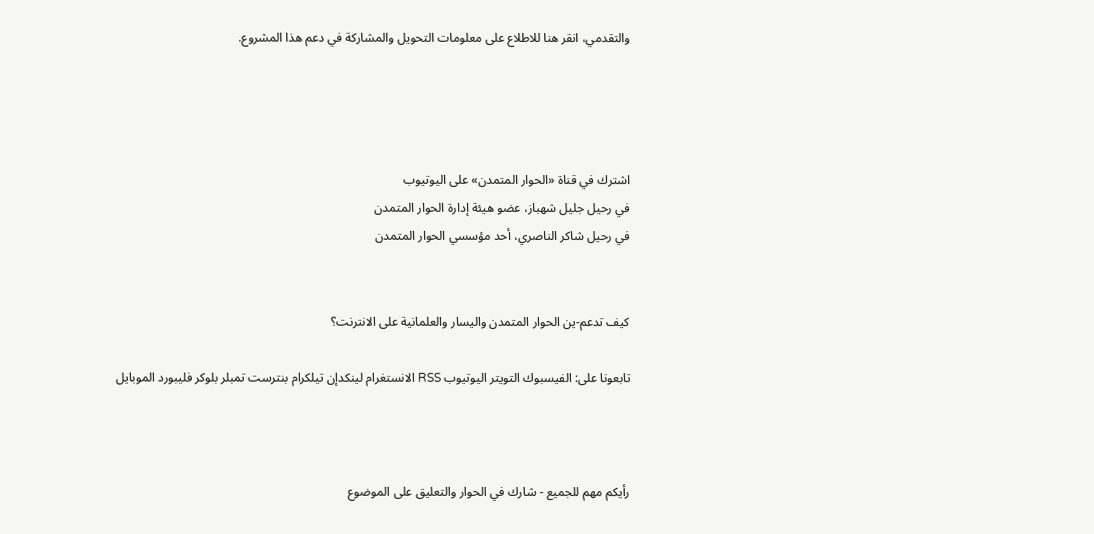والتقدمي، انقر هنا للاطلاع على معلومات التحويل والمشاركة في دعم هذا المشروع.




اشترك في قناة «الحوار المتمدن» على اليوتيوب
في رحيل جليل شهباز، عضو هيئة إدارة الحوار المتمدن
في رحيل شاكر الناصري، أحد مؤسسي الحوار المتمدن


كيف تدعم-ين الحوار المتمدن واليسار والعلمانية على الانترنت؟

تابعونا على: الفيسبوك التويتر اليوتيوب RSS الانستغرام لينكدإن تيلكرام بنترست تمبلر بلوكر فليبورد الموبايل



رأيكم مهم للجميع - شارك في الحوار والتعليق على الموضوع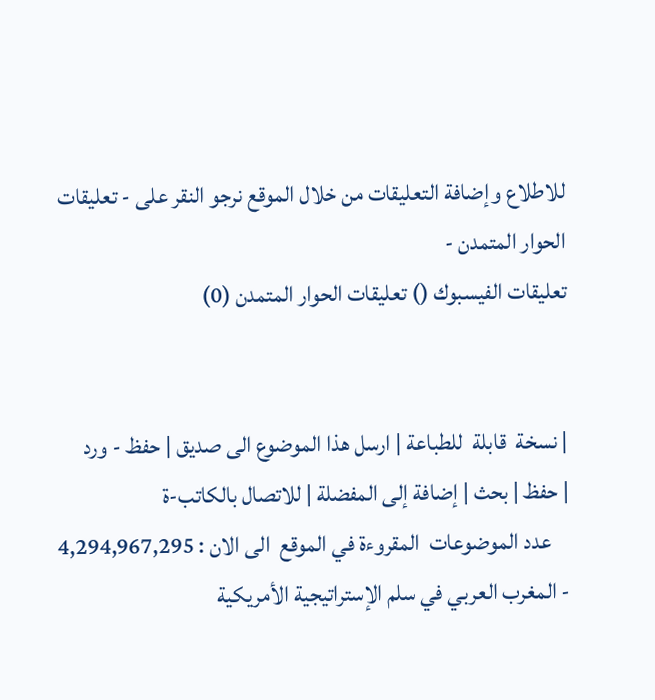للاطلاع وإضافة التعليقات من خلال الموقع نرجو النقر على - تعليقات الحوار المتمدن -
تعليقات الفيسبوك () تعليقات الحوار المتمدن (0)


| نسخة  قابلة  للطباعة | ارسل هذا الموضوع الى صديق | حفظ - ورد
| حفظ | بحث | إضافة إلى المفضلة | للاتصال بالكاتب-ة
    عدد الموضوعات  المقروءة في الموقع  الى الان : 4,294,967,295
- المغرب العربي في سلم الإستراتيجية الأمريكية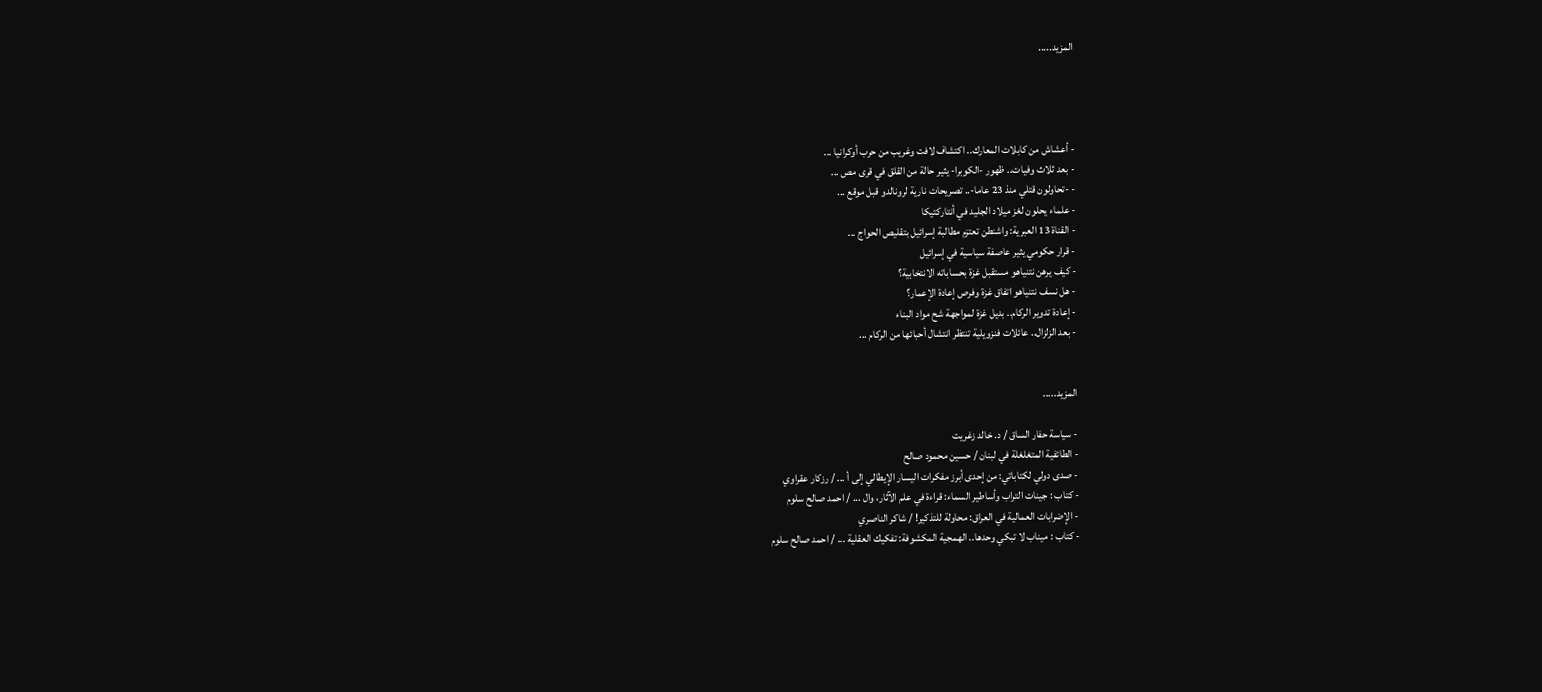المزيد.....




- أعشاش من كابلات المعارك.. اكتشاف لافت وغريب من حرب أوكرانيا ...
- بعد ثلاث وفيات.. ظهور -الكوبرا- يثير حالة من القلق في قرى مص ...
- -تحاولون قتلي منذ 23 عاما-.. تصريحات نارية لرونالدو قبل موقع ...
- علماء يحلون لغز ميلاد الجليد في أنتاركتيكا
- القناة 13 العبرية: واشنطن تعتزم مطالبة إسرائيل بتقليص الحواج ...
- قرار حكومي يثير عاصفة سياسية في إسرائيل
- كيف يرهن نتنياهو مستقبل غزة بحساباته الانتخابية؟
- هل نسف نتنياهو اتفاق غزة وفرص إعادة الإعمار؟
- إعادة تدوير الركام.. بديل غزة لمواجهة شح مواد البناء
- بعد الزلزال.. عائلات فنزويلية تنتظر انتشال أحبائها من الركام ...


المزيد.....

- سياسة حفار الساق / د. خالد زغريت
- الطائفية المتغلغلة في لبنان / حسين محمود صالح
- صدى دولي لكتاباتي: من إحدى أبرز مفكرات اليسار الإيطالي إلى أ ... / رزكار عقراوي
- كتاب : جينات التراب وأساطير السماء: قراءة في علم الآثار، وال ... / احمد صالح سلوم
- الإضرابات العمالية في العراق: محاولة للتذكير! / شاكر الناصري
- كتاب : ميناب لا تبكي وحدها.. الهمجية المكشوفة: تفكيك العقلية ... / احمد صالح سلوم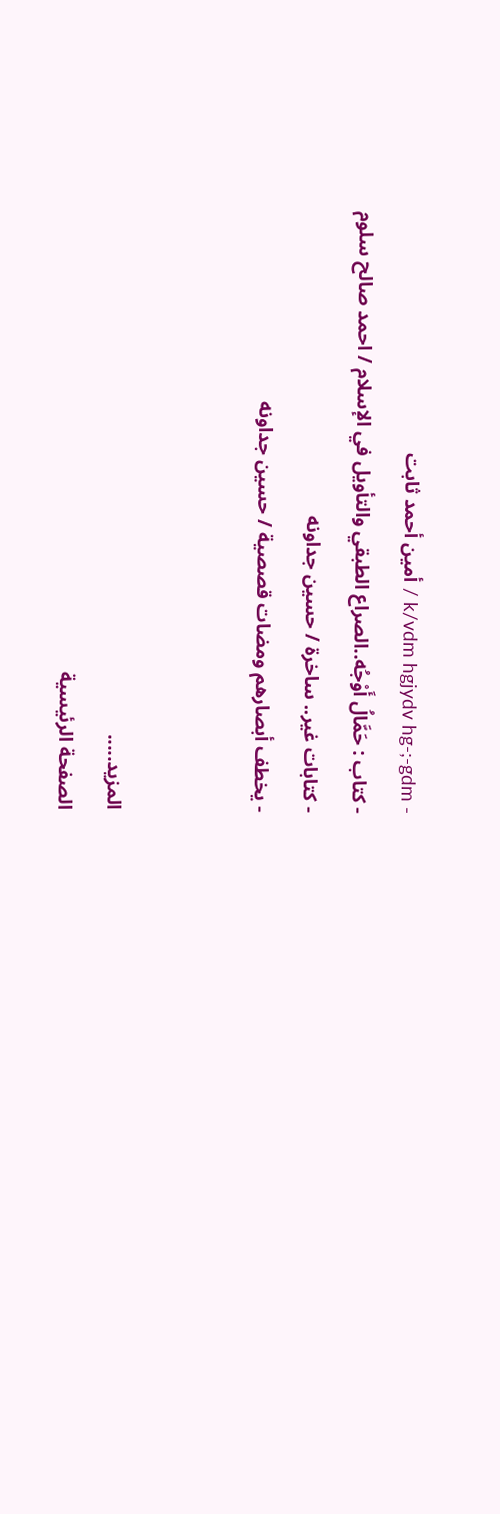- k/vdm hgjydv hg-;-gdm / أمين أحمد ثابت
- كتاب : حَمَّالُ أَوْجُه..الصراع الطبقي والتأويل في الإسلام / احمد صالح سلوم
- كتابات غير.. ساخرة / حسين جداونه
- يخطف أبصارهم ومضات قصصية / حسين جداونه


المزيد.....
الصفحة الرئيسية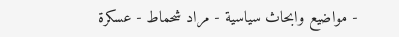- مواضيع وابحاث سياسية - مراد شحماط - عسكرة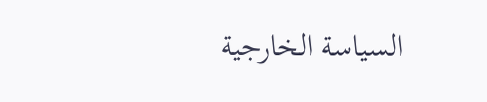السياسة الخارجية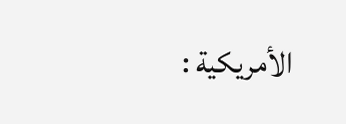الأمريكية :